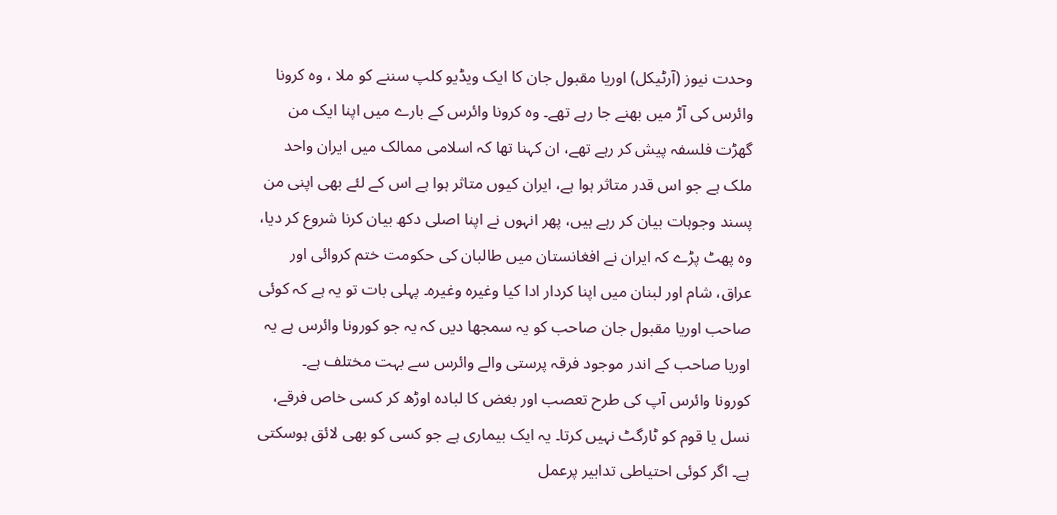وحدت نیوز (آرٹیکل) اوریا مقبول جان کا ایک ویڈیو کلپ سننے کو ملا ، وہ کرونا وائرس کی آڑ میں بھنے جا رہے تھے۔ وہ کرونا وائرس کے بارے میں اپنا ایک من گھڑت فلسفہ پیش کر رہے تھے، ان کہنا تھا کہ اسلامی ممالک میں ایران واحد ملک ہے جو اس قدر متاثر ہوا ہے، ایران کیوں متاثر ہوا ہے اس کے لئے بھی اپنی من پسند وجوہات بیان کر رہے ہیں، پھر انہوں نے اپنا اصلی دکھ بیان کرنا شروع کر دیا، وہ پھٹ پڑے کہ ایران نے افغانستان میں طالبان کی حکومت ختم کروائی اور عراق، شام اور لبنان میں اپنا کردار ادا کیا وغیرہ وغيره۔ پہلی بات تو یہ ہے کہ کوئی صاحب اوریا مقبول جان صاحب کو یہ سمجھا دیں کہ یہ جو کورونا وائرس ہے یہ اوریا صاحب کے اندر موجود فرقہ پرستی والے وائرس سے بہت مختلف ہے۔
کورونا وائرس آپ کی طرح تعصب اور بغض کا لبادہ اوڑھ کر کسی خاص فرقے، نسل یا قوم کو ٹارگٹ نہیں کرتا۔ یہ ایک بیماری ہے جو کسی کو بھی لائق ہوسکتی ہے۔ اگر کوئی احتیاطی تدابیر پرعمل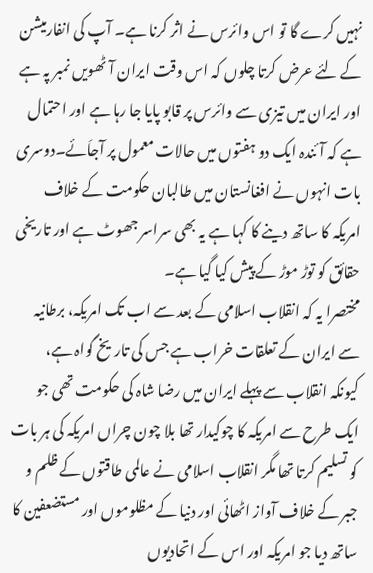نہیں کرے گا تو اس وائرس نے اثر کرنا ہے۔ آپ کی انفارمیشن کے لئے عرض کرتا چلوں کہ اس وقت ایران آٹھویں نمبر پہ ہے اور ایران میں تیزی سے وائرس پر قابو پایا جا رہا ہے اور احتمال ہے کہ آئندہ ایک دو ہفتوں میں حالات معمول پر آجاَئے۔دوسری بات انہوں نے افغانستان میں طالبان حکومت کے خلاف امریکہ کا ساتھ دینے کا کہا ہے یہ بھی سراسر جھوٹ ہے اور تاریخی حقائق کو توڑ موڑ کے پیش کیا گیا ہے۔
مختصرا یہ کہ انقلاب اسلامی کے بعد سے اب تک امریکہ، برطانیہ سے ایران کے تعلقات خراب ہے جس کی تاریخ گواہ ہے، کیونکہ انقلاب سے پہلے ایران میں رضا شاہ کی حکومت تھی جو ایک طرح سے امریکہ کا چوکیدار تھا بلا چون چراں امریکہ کی ہر بات کو تسلیم کرتا تھا مگر انقلاب اسلامی نے عالمی طاقتوں کے ظلم و جبر کے خلاف آواز اٹھائی اور دنیا کے مظلوموں اور مستضعفین کا ساتھ دیا جو امریکہ اور اس کے اتحادیوں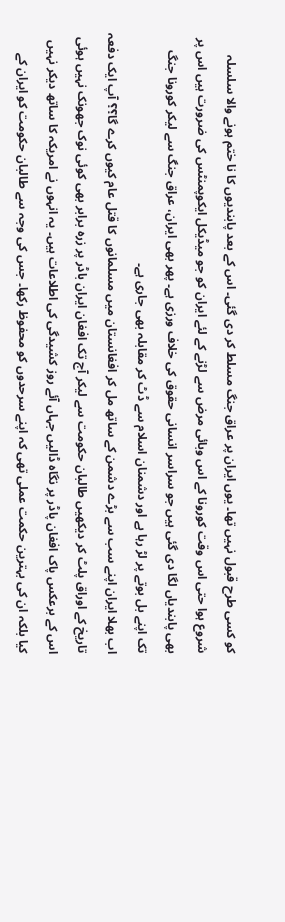کو کسی طرح قبول نہیں تھا۔ یوں ایران پر عراق جنگ مسلط کر دی گئی۔ اس کے بعد پابندیوں کا نا ختم ہونے والا سلسلہ شروع ہوا حتی اس وقت کورونا کے اس وبائی مرض سے لڑنے کے لئے ایران کو جو میڈیکل ایکوپمنٹس کی ضرورت ہیں اس پر بھی پابندیاں لگا دی گئی ہیں جو سراسر انسانی حقوق کی خلاف ورزی ہے۔ پھر بھی ایران، عراق جنگ سے لیکر کورونا جنگ تک اپنے بل بوتے پر لڑ رہا ہے اور دشمنان اسلام سے ڈٹ کر مقابلہ بھی جاری ہے۔
اب بھلا ایران اپنے سب سے بڑے دشمن کے ساتھ مل کر افغانستان میں مسلمانوں کا قتل عام کیوں کرے گا؟؟ آپ ایک دفعہ تاریخ کے اوراق پلٹ کر دیکھیں طالبان حکومت سے لیکر آج تک افغان ایران باڈر پر زرہ برابر بھی کوئی نوک جھونک نہیں ہوئی اس کے برعکس پاک افغان پاڈر پر نگاہ ڈالیں جہاں آئے روز کشیدگی کی اطلاعات ہیں۔ یہ انہوں نے امریکہ کا ساتھ دیکر نہیں کیا بلکہ ان کی بہترین حکمت عملی تھی کہ اپنے سرحدوں کو محفوظ رکھا۔ جس کی وجہ سے طالبان حکومت کو ایران کے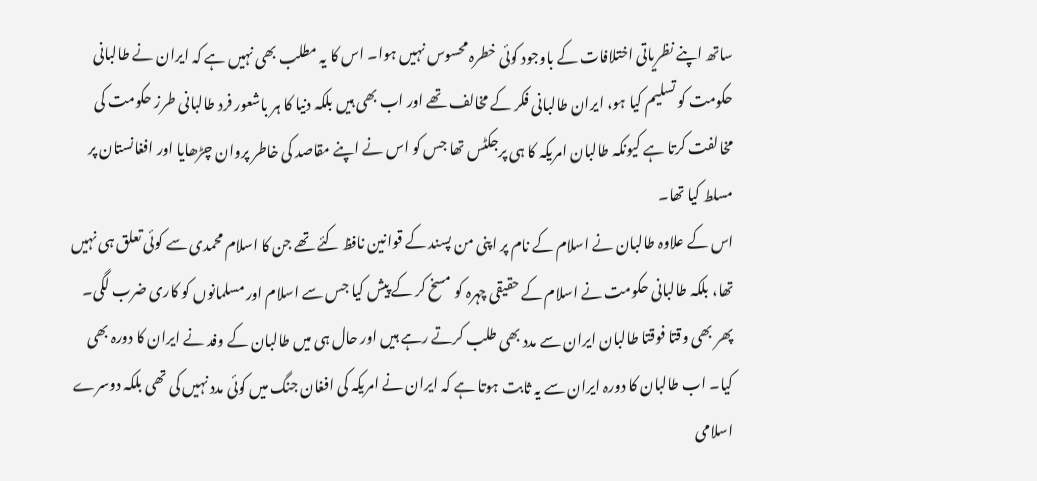ساتھ اپنے نظریاتی اختلافات کے باوجود کوئی خطرہ محسوس نہیں ہوا۔ اس کا یہ مطلب بھی نہیں ہے کہ ایران نے طالبانی حکومت کو تسلیم کیا ہو، ایران طالبانی فکر کے مخالف تھے اور اب بھی ہیں بلکہ دنیا کا ہر باشعور فرد طالبانی طرز حکومت کی مخالفت کرتا ہے کیونکہ طالبان امریکہ کا ہی پرجکٹس تھا جس کو اس نے اپنے مقاصد کی خاطر پروان چڑھایا اور افغانستان پر مسلط کیا تھا۔
اس کے علاوہ طالبان نے اسلام کے نام پر اپنی من پسند کے قوانین نافظ کئے تھے جن کا اسلام محمدی سے کوئی تعلق ہی نہیں تھا، بلکہ طالبانی حکومت نے اسلام کے حقیقی چہرہ کو مسخ کر کے پیش کیا جس سے اسلام اور مسلمانوں کو کاری ضرب لگی۔ پھر بھی وقتا فوقتا طالبان ایران سے مدد بھی طلب کرتے رہے ہیں اور حال ہی میں طالبان کے وفد نے ایران کا دورہ بھی کیا۔ اب طالبان کا دورہ ایران سے یہ ثابت ہوتا ہے کہ ایران نے امریکہ کی افغان جنگ میں کوئی مدد نہیں کی تھی بلکہ دوسرے اسلامی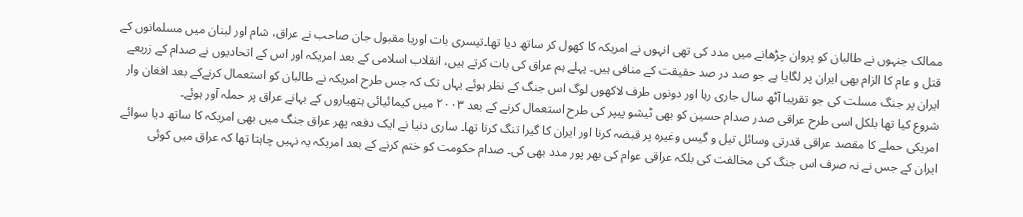ممالک جنہوں نے طالبان کو پروان چڑھانے میں مدد کی تھی انہوں نے امریکہ کا کھول کر ساتھ دیا تھا۔تیسری بات اوریا مقبول جان صاحب نے عراق، شام اور لبنان میں مسلمانوں کے قتل و عام کا الزام بھی ایران پر لگایا ہے جو صد در صد حقیقت کے منافی ہیں۔ پہلے ہم عراق کی بات کرتے ہیں، انقلاب اسلامی کے بعد امریکہ اور اس کے اتحادیوں نے صدام کے زریعے ایران پر جنگ مسلت کی جو تقریبا آٹھ سال جاری رہا اور دونوں طرف لاکھوں لوگ اس جنگ کے نظر ہوئے یہاں تک کہ جس طرح امریکہ نے طالبان کو استعمال کرنےکے بعد افغان وار شروع کیا تھا بلکل اسی طرح عراقی صدر صدام حسین کو بھی ٹیشو پیپر کی طرح استعمال کرنے کے بعد ۲۰۰۳ میں کیمائیائی ہتھیاروں کے بہانے عراق پر حملہ آور ہوئے۔
امریکی حملے کا مقصد عراقی قدرتی وسائل تیل و گیس وغیرہ پر قبضہ کرنا اور ایران کا گیرا تنگ کرنا تھا۔ ساری دنیا نے ایک دفعہ پھر عراق جنگ میں بھی امریکہ کا ساتھ دیا سوائے ایران کے جس نے نہ صرف اس جنگ کی مخالفت کی بلکہ عراقی عوام کی بھر پور مدد بھی کی۔ صدام حکومت کو ختم کرنے کے بعد امریکہ یہ نہیں چاہتا تھا کہ عراق میں کوئی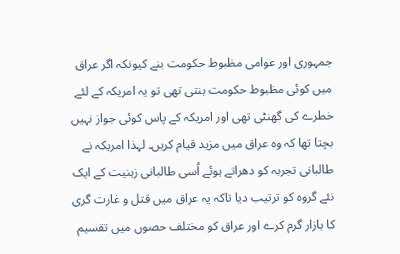جمہوری اور عوامی مظبوط حکومت بنے کیونکہ اگر عراق میں کوئی مظبوط حکومت بنتی تھی تو یہ امریکہ کے لئے خطرے کی گھنٹی تھی اور امریکہ کے پاس کوئی جواز نہیں بچتا تھا کہ وہ عراق میں مزید قیام کریں۔ لہذا امریکہ نے طالبانی تجربہ کو دھراتے ہوئے اُسی طالبانی زہنیت کے ایک نئے گروہ کو ترتیب دیا تاکہ یہ عراق میں قتل و غارت گری کا بازار گرم کرے اور عراق کو مختلف حصوں میں تقسیم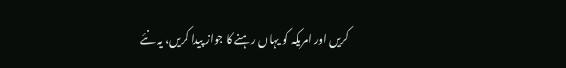کریں اور امریکہ کو یہاں رہنے کا جواز پیدا کریں، یہ نئے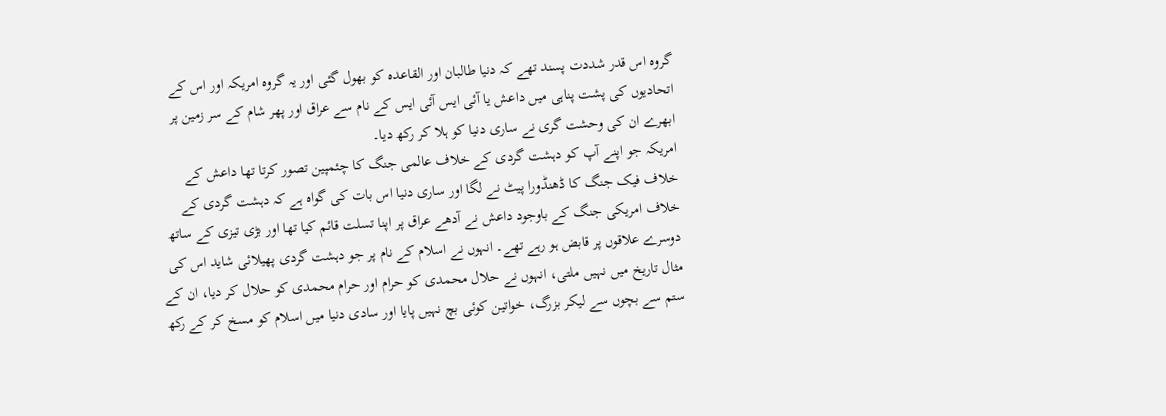گروہ اس قدر شددت پسند تھے کہ دنیا طالبان اور القاعدہ کو بھول گئی اور یہ گروہ امریکہ اور اس کے اتحادیوں کی پشت پناہی میں داعش یا آئی ایس آئی ایس کے نام سے عراق اور پھر شام کے سر زمین پر ابھرے ان کی وحشت گری نے ساری دنیا کو ہلا کر رکھ دیا۔
امریکہ جو اپنے آپ کو دہشت گردی کے خلاف عالمی جنگ کا چئمپین تصور کرتا تھا داعش کے خلاف فیک جنگ کا ڈھنڈورا پیٹ نے لگا اور ساری دنیا اس بات کی گواہ ہے کہ دہشت گردی کے خلاف امریکی جنگ کے باوجود داعش نے آدھے عراق پر اپنا تسلت قائم کیا تھا اور بڑی تیزی کے ساتھ دوسرے علاقوں پر قابض ہو رہے تھے۔ انہوں نے اسلام کے نام پر جو دہشت گردی پھیلائی شاید اس کی مثال تاریخ میں نہیں ملتی، انہوں نے حلال محمدی کو حرام اور حرام محمدی کو حلال کر دیا، ان کے ستم سے بچوں سے لیکر بزرگ، خواتین کوئی بچ نہیں پایا اور سادی دنیا میں اسلام کو مسخ کر کے رکھ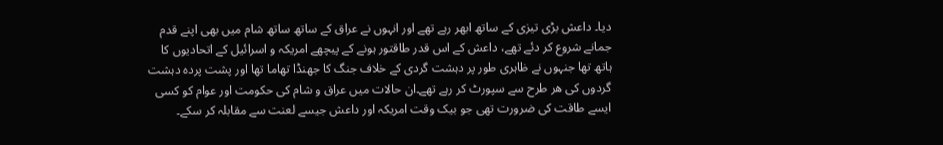دیا۔ داعش بڑی تیزی کے ساتھ ابھر رہے تھے اور انہوں نے عراق کے ساتھ ساتھ شام میں بھی اپنے قدم جمانے شروع کر دئے تھے، داعش کے اس قدر طاقتور ہونے کے پیچھے امریکہ و اسرائیل کے اتحادیوں کا ہاتھ تھا جنہوں نے ظاہری طور پر دہشت گردی کے خلاف جنگ کا جھنڈا تھاما تھا اور پشت پردہ دہشت گردوں کی ھر طرح سے سپورٹ کر رہے تھے۔ان حالات میں عراق و شام کی حکومت اور عوام کو کسی ایسے طاقت کی ضرورت تھی جو بیک وقت امریکہ اور داعش جیسے لعنت سے مقابلہ کر سکے۔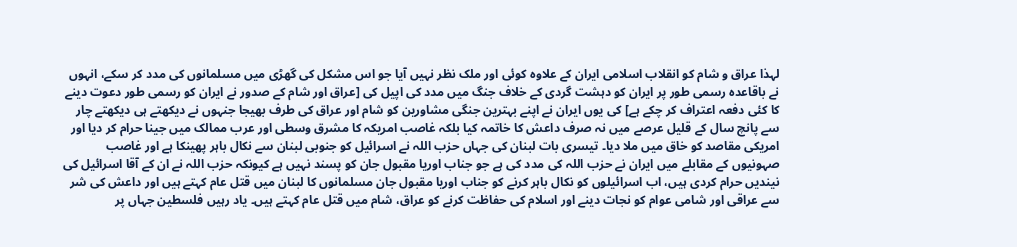لہذا عراق و شام کو انقلاب اسلامی ایران کے علاوہ کوئی اور ملک نظر نہیں آیا جو اس مشکل کی گھڑی میں مسلمانوں کی مدد کر سکے، انہوں نے باقاعدہ رسمی طور پر ایران کو دہشت گردی کے خلاف جنگ میں مدد کی اپیل کی [عراق اور شام کے صدور نے ایران کو رسمی طور دعوت دینے کا کئی دفعہ اعتراف کر چکے ہے] کی یوں ایران نے اپنے بہترین جنگی مشاورین کو شام اور عراق کی طرف بھیجا جنہوں نے دیکھتے ہی دیکھتے چار سے پانچ سال کے قلیل عرصے میں نہ صرف داعش کا خاتمہ کیا بلکہ غاصب امریکہ کا مشرق وسطی اور عرب ممالک میں جینا حرام کر دیا اور امریکی مقاصد کو خاق میں ملا دیا۔ تیسری بات لبنان کی جہاں حزب اللہ نے اسرائیل کو جنوبی لبنان سے نکال باہر پھینکا ہے اور غاصب صہونیوں کے مقابلے میں ایران نے حزب اللہ کی مدد کی ہے جو جناب اوریا مقبول جان کو پسند نہیں ہے کیونکہ حزب اللہ نے ان کے آقا اسرائیل کی نیندیں حرام کردی ہیں، اب اسرائیلوں کو نکال باہر کرنے کو جناب اوریا مقبول جان مسلمانوں کا لبنان میں قتل عام کہتے ہیں اور داعش کی شر سے عراقی اور شامی عوام کو نجات دینے اور اسلام کی حفاظت کرنے کو عراق، شام میں قتل عام کہتے ہیں۔ یاد رہیں فلسطین جہاں پر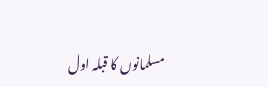مسلمانوں کا قبلہ اول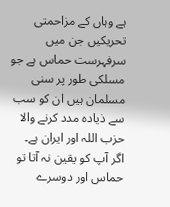ہے وہاں کے مزاحمتی تحریکیں جن میں سرفہرست حماس ہے جو مسلکی طور پر سنی مسلمان ہیں ان کو سب سے ذیادہ مدد کرنے والا حزب اللہ اور ایران ہے۔
اگر آپ کو یقین نہ آتا تو حماس اور دوسرے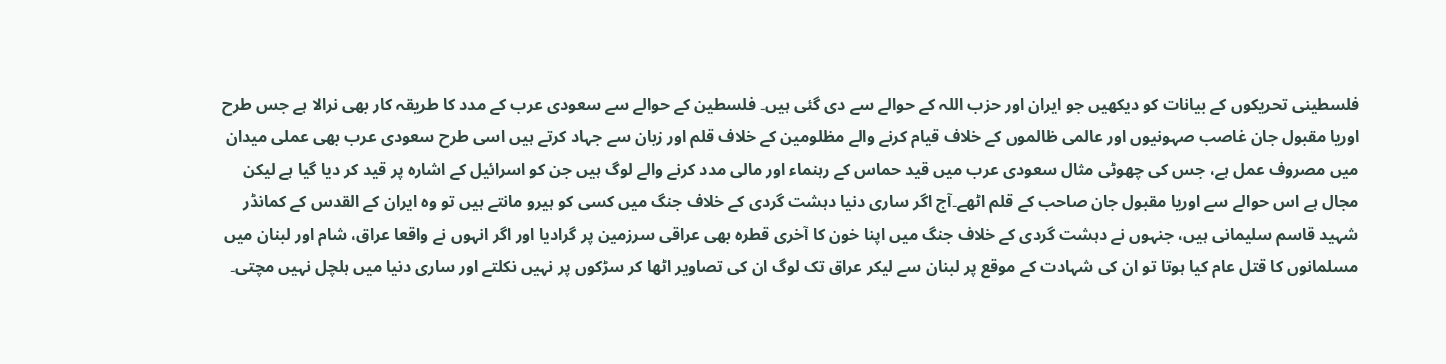فلسطینی تحریکوں کے بیانات کو دیکھیں جو ایران اور حزب اللہ کے حوالے سے دی گئی ہیں۔ فلسطین کے حوالے سے سعودی عرب کے مدد کا طریقہ کار بھی نرالا ہے جس طرح اوریا مقبول جان غاصب صہونیوں اور عالمی ظالموں کے خلاف قیام کرنے والے مظلومین کے خلاف قلم اور زبان سے جہاد کرتے ہیں اسی طرح سعودی عرب بھی عملی میدان میں مصروف عمل ہے، جس کی چھوٹی مثال سعودی عرب میں قید حماس کے رہنماء اور مالی مدد کرنے والے لوگ ہیں جن کو اسرائیل کے اشارہ پر قید کر دیا گیا ہے لیکن مجال ہے اس حوالے سے اوریا مقبول جان صاحب کے قلم اٹھے۔آج اگر ساری دنیا دہشت گردی کے خلاف جنگ میں کسی کو ہیرو مانتے ہیں تو وہ ایران کے القدس کے کمانڈر شہید قاسم سلیمانی ہیں، جنہوں نے دہشت گردی کے خلاف جنگ میں اپنا خون کا آخری قطرہ بھی عراقی سرزمین پر گرادیا اور اگر انہوں نے واقعا عراق، شام اور لبنان میں مسلمانوں کا قتل عام کیا ہوتا تو ان کی شہادت کے موقع پر لبنان سے لیکر عراق تک لوگ ان کی تصاویر اٹھا کر سڑکوں پر نہیں نکلتے اور ساری دنیا میں ہلچل نہیں مچتی۔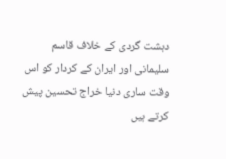دہشت گردی کے خلاف قاسم سلیمانی اور ایران کے کردار کو اس وقت ساری دنیا خراج تحسین پیش کرتے ہیں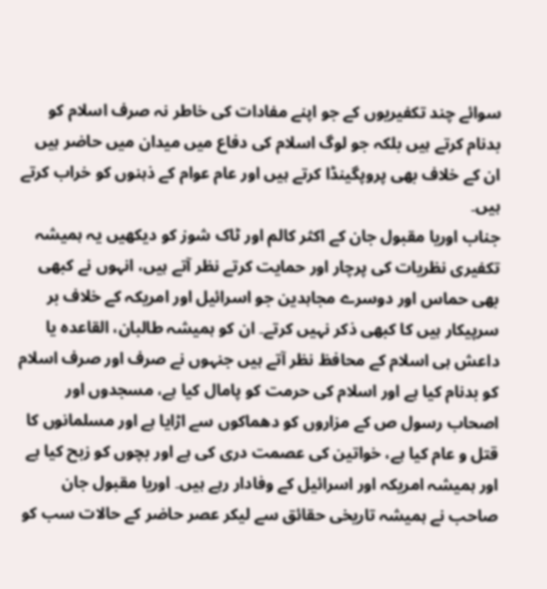سوائے چند تکفیریوں کے جو اپنے مفادات کی خاطر نہ صرف اسلام کو بدنام کرتے ہیں بلکہ جو لوگ اسلام کی دفاع میں میدان میں حاضر ہیں ان کے خلاف بھی پروپگینڈا کرتے ہیں اور عام عوام کے ذہنوں کو خراب کرتے ہیں۔
جناب اوریا مقبول جان کے اکثر کالم اور ٹاک شوز کو دیکھیں یہ ہمیشہ تکفیری نظریات کی پرچار اور حمایت کرتے نظر آتے ہیں، انہوں نے کبھی بھی حماس اور دوسرے مجاہدین جو اسرائیل اور امریکہ کے خلاف بر سرپیکار ہیں کا کبھی ذکر نہیں کرتے۔ ان کو ہمیشہ طالبان، القاعدہ یا داعش ہی اسلام کے محافظ نظر آتے ہیں جنہوں نے صرف اور صرف اسلام کو بدنام کیا ہے اور اسلام کی حرمت کو پامال کیا ہے، مسجدوں اور اصحاب رسول ص کے مزاروں کو دھماکوں سے اڑایا ہے اور مسلمانوں کا قتل و عام کیا ہے، خواتین کی عصمت دری کی ہے اور بچوں کو زبح کیا ہے اور ہمیشہ امریکہ اور اسرائیل کے وفادار رہے ہیں۔ اوریا مقبول جان صاحب نے ہمیشہ تاریخی حقائق سے لیکر عصر حاضر کے حالات سب کو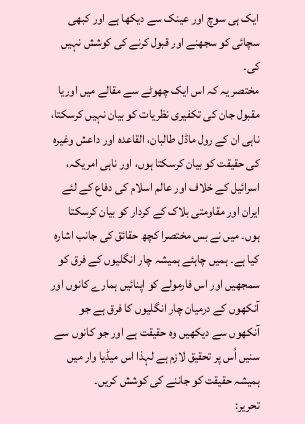ایک ہی سوچ اور عینک سے دیکھا ہے اور کبھی سچائی کو سجھنے اور قبول کرنے کی کوشش نہیں کی۔
مختصر یہ کہ اس ایک چھوٹے سے مقالے میں اوریا مقبول جان کی تکفیری نظریات کو بیان نہیں کرسکتا، ناہی ان کے رول ماڈل طالبان، القاعدہ اور داعش وغیرہ کی حقیقت کو بیان کرسکتا ہوں، اور ناہی امریکہ، اسرائیل کے خلاف اور عالم اسلام کی دفاع کے لئے ایران اور مقاومتی بلاک کے کردار کو بیان کرسکتا ہوں۔ میں نے بس مختصرا کچھ حقائق کی جانب اشارہ کیا ہے۔ ہمیں چاہئے ہمیشہ چار انگلیوں کے فرق کو سمجھیں اور اس فارمولے کو اپنائیں ہمارے کانوں اور آنکھوں کے درمیان چار انگلیوں کا فرق ہے جو آنکھوں سے دیکھیں وہ حقیقت ہے اور جو کانوں سے سنیں اُس پر تحقیق لازم ہے لہذا اس میڈیا وار میں ہمیشہ حقیقت کو جاننے کی کوشش کریں۔
تحریر: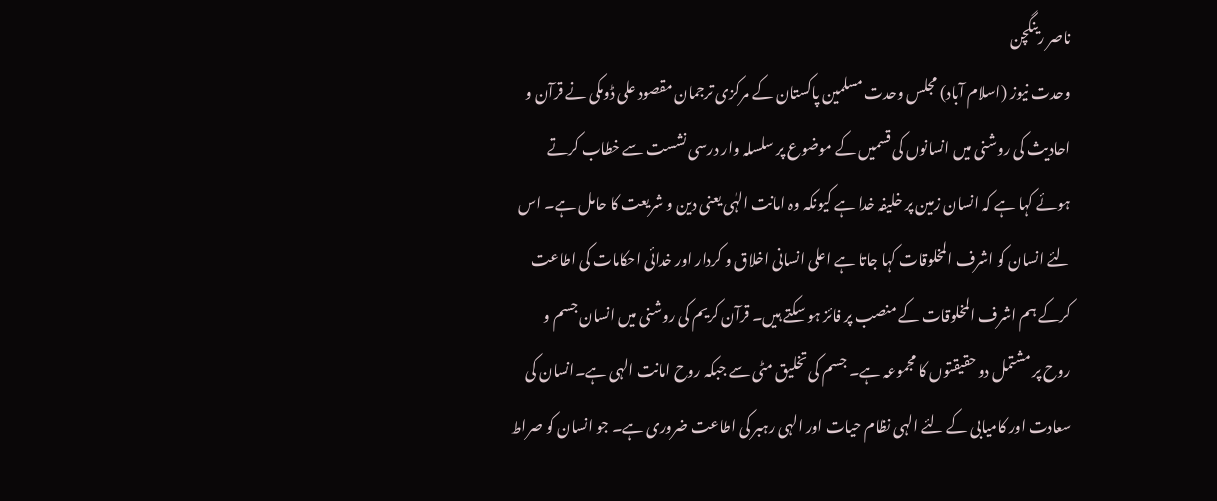ناصر رینگچن
وحدت نیوز (اسلام آباد) مجلس وحدت مسلمین پاکستان کے مرکزی ترجمان مقصود علی ڈومکی نے قرآن و احادیث کی روشنی میں انسانوں کی قسمیں کے موضوع پر سلسلہ وار درسی نشست سے خطاب کرتے ہوئے کہا ہے کہ انسان زمین پر خلیفہ خدا ہے کیونکہ وہ امانت الہٰی یعنی دین و شریعت کا حامل ہے۔ اس لئے انسان کو اشرف المخلوقات کہا جاتا ہے اعلی انسانی اخلاق و کردار اور خدائی احکامات کی اطاعت کرکے ہم اشرف المخلوقات کے منصب پر فائز ہو سکتے ہیں۔ قرآن کریم کی روشنی میں انسان جسم و روح پر مشتمل دو حقیقتوں کا مجموعہ ہے۔ جسم کی تخلیق مٹی سے جبکہ روح امانت الہی ہے۔انسان کی سعادت اور کامیابی کے لئے الہی نظام حیات اور الہی رہبر کی اطاعت ضروری ہے۔ جو انسان کو صراط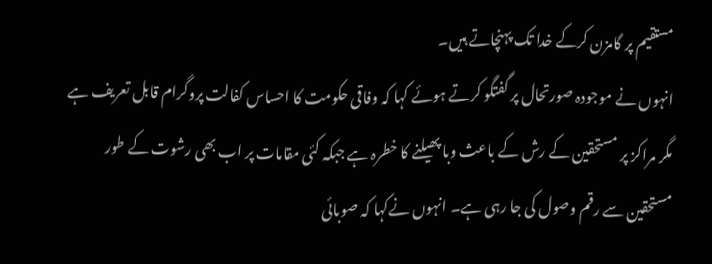مستقیم پر گامزن کرکے خدا تک پہنچاتے ہیں۔
انہوں نے موجودہ صورتحال پر گفتگو کرتے ہوئے کہا کہ وفاقی حکومت کا احساس کفالت پروگرام قابل تعریف ہے مگر مراکز پر مستحقین کے رش کے باعث وبا پھیلنے کا خطرہ ہے جبکہ کئی مقامات پر اب بھی رشوت کے طور مستحقین سے رقم وصول کی جا رہی ہے۔ انہوں نےکہا کہ صوبائی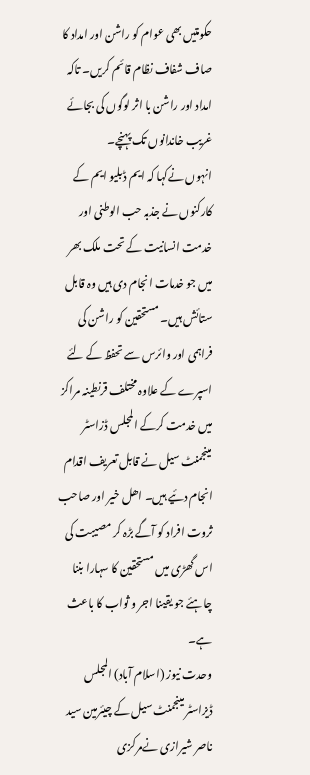حکومتیں بھی عوام کو راشن اور امداد کا صاف شفاف نظام قائم کریں۔ تاکہ امداد اور راشن با اثر لوگوں کی بجائے غریب خاندانوں تک پہنچے۔
انہوں نےکہا کہ ایم ڈبلیو ایم کے کارکنوں نے جذبہ حب الوطنی اور خدمت انسانیت کے تحت ملک بھر میں جو خدمات انجام دی ہیں وہ قابل ستائش ہیں۔ مستحقین کو راشن کی فراہمی اور وائرس سے تحفظ کے لئے اسپرے کے علاوہ مختلف قرنطینہ مراکز میں خدمت کرکے المجلس ڈزاسٹر مینجمنٹ سیل نے قابل تعریف اقدام انجام دئیے ہیں۔ اھل خیر اور صاحب ثروت افراد کو آگے بڑہ کر مصیبت کی اس گھڑی میں مستحقین کا سہارا بننا چاہئے جو یقینا اجر و ثواب کا باعث ہے۔
وحدت نیوز (اسلام آباد) المجلس ڈیزاسٹر مینجمنٹ سیل کے چیئرمین سید ناصر شیرازی نےمرکزی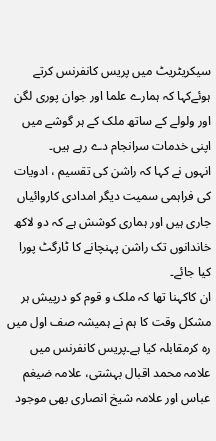سیکریٹریٹ میں پریس کانفرنس کرتے ہوئےکہا کہ ہمارے علما اور جوان پوری لگن اور ولولے کے ساتھ ملک کے ہر گوشے میں اپنی خدمات سرانجام دے رہے ہیں۔
انہوں نے کہا کہ راشن کی تقسیم ، ادویات کی فراہمی سمیت دیگر امدادی کاروائیاں جاری ہیں اور ہماری کوشش ہے کہ دو لاکھ خاندانوں تک راشن پہنچانے کا ٹارگٹ پورا کیا جائے۔
ان کاکہنا تھا کہ ملک و قوم کو درپیش ہر مشکل وقت کا ہم نے ہمیشہ صف اول میں رہ کرمقابلہ کیا ہے۔پریس کانفرنس میں علامہ محمد اقبال بہشتی، علامہ ضیغم عباس اور علامہ شیخ انصاری بھی موجود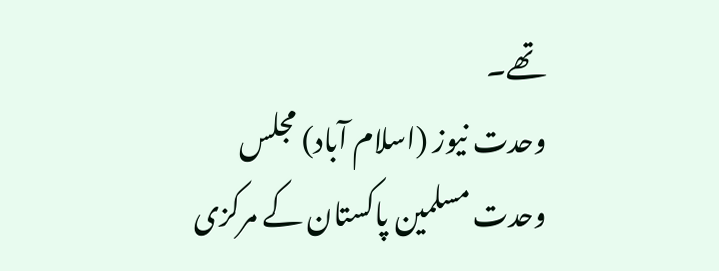تھے۔
وحدت نیوز (اسلام آباد) مجلس وحدت مسلمین پاکستان کے مرکزی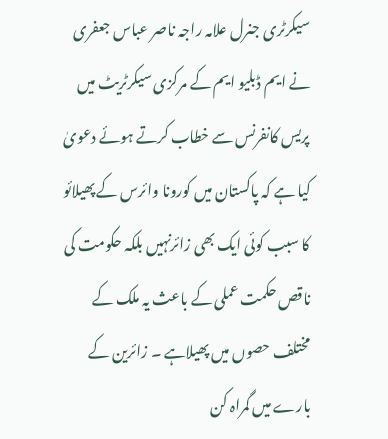سیکرٹری جنرل علامہ راجہ ناصر عباس جعفری نے ایم ڈبلیو ایم کے مرکزی سیکرٹریٹ میں پریس کانفرنس سے خطاب کرتے ہوئے دعویٰ کیا ہے کہ پاکستان میں کورونا وائرس کے پھیلائو کا سبب کوئی ایک بھی زائرنہیں بلکہ حکومت کی ناقص حکمت عملی کے باعث یہ ملک کے مختلف حصوں میں پھیلاہے ۔ زائرین کے بارے میں گمراہ کن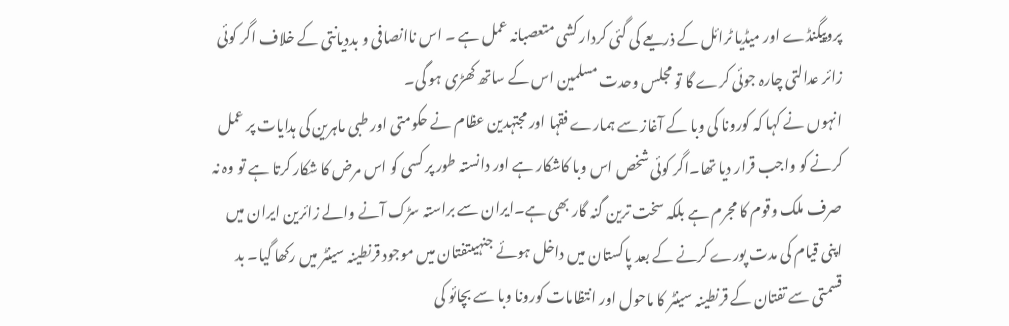پروپیگنڈے اور میڈیا ٹرائل کے ذریعے کی گئی کردار کشی متعصبانہ عمل ہے ۔ اس ناانصافی و بددیانتی کے خلاف اگر کوئی زائر عدالتی چارہ جوئی کرے گا تو مجلس وحدت مسلمین اس کے ساتھ کھڑی ہو گی۔
انہوں نے کہا کہ کورونا کی وبا کے آغاز سے ہمارے فقہا اور مجتہدین عظام نے حکومتی اور طبی ماہرین کی ہدایات پر عمل کرنے کو واجب قرار دیا تھا۔اگر کوئی شخص اس وبا کاشکار ہے اور دانستہ طور پر کسی کو اس مرض کا شکار کرتا ہے تو وہ نہ صرف ملک وقوم کا مجرم ہے بلکہ سخت ترین گنہ گار بھی ہے۔ایران سے براستہ سڑک آنے والے زائرین ایران میں اپنی قیام کی مدت پورے کرنے کے بعد پاکستان میں داخل ہوئے جنہیںتفتان میں موجود قرنطینہ سینٹر میں رکھا گیا۔ بد قسمتی سے تفتان کے قرنطینہ سینٹر کا ماحول اور انتظامات کورونا وبا سے بچائو کی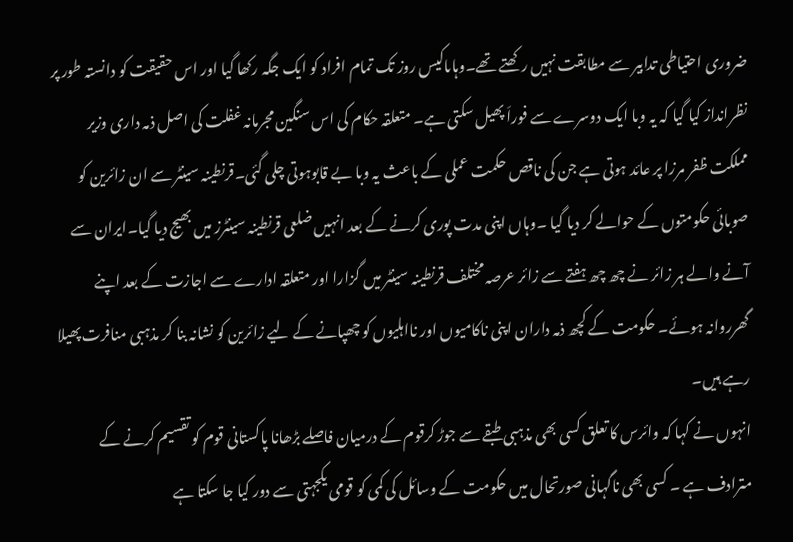ضروری احتیاطی تدابیر سے مطابقت نہیں رکھتے تھے۔وہاںاکیس روز تک تمام افراد کو ایک جگہ رکھا گیا اور اس حقیقت کو دانستہ طور پر نظرانداز کیا گیا کہ یہ وبا ایک دوسرے سے فوراَ پھیل سکتی ہے۔ متعلقہ حکام کی اس سنگین مجرمانہ غفلت کی اصل ذمہ داری وزیر مملکت ظفر مرزا پر عائد ہوتی ہے جن کی ناقص حکمت عملی کے باعث یہ وبا بے قابوہوتی چلی گئی۔قرنطینہ سینٹر سے ان زائرین کو صوبائی حکومتوں کے حوالے کر دیا گیا ۔وہاں اپنی مدت پوری کرنے کے بعد انہیں ضلعی قرنطینہ سینٹرز میں بھیج دیا گیا۔ایران سے آنے والے ہر زائر نے چھ چھ ہفتے سے زائر عرصہ مختلف قرنطینہ سینٹر میں گزارا اور متعلقہ ادارے سے اجازت کے بعد اپنے گھرروانہ ہوئے۔ حکومت کے کچھ ذمہ داران اپنی ناکامیوں اور نااہلیوں کو چھپانے کے لیے زائرین کو نشانہ بنا کر مذہبی منافرت پھیلا رہے ہیں۔
انہوں نے کہا کہ وائرس کا تعلق کسی بھی مذہبی طبقے سے جوڑ کرقوم کے درمیان فاصلے بڑھانا پاکستانی قوم کو تقسیم کرنے کے مترادف ہے ۔ کسی بھی ناگہانی صورتحال میں حکومت کے وسائل کی کمی کو قومی یکجہتی سے دور کیا جا سکتا ہے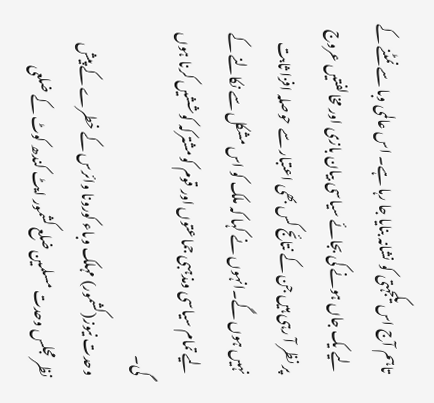تاہم آج اس یکجہتی کو نشانہ بنایا جا رہا ہے۔ اس عالمی وبا سے نمٹنے کے لیے یک جاں ہونے کی بجائے سیاسی بیان بازی اور مخالفتیں عروج پر نظر آ رہی ہیں جن کے نتائج کس بھی اعتبار سے حوصلہ افزا ثابت نہیں ہوں گے۔انہوں نے کہا کہ ملک کو اس مشکل سے نکالنے کے لیے تمام سیاسی ومذہبی جماعتوں اور قوم کومشترکہ کوششیں کرنا ہوں گی۔
وحدت نیوز(کشمور) مہلک وباء کورونا وائرس کے خطرے کے پیش نظر مجلس وحدت مسلمین ضلع کشمور ایٹ کندھ کوٹ کے ضلعی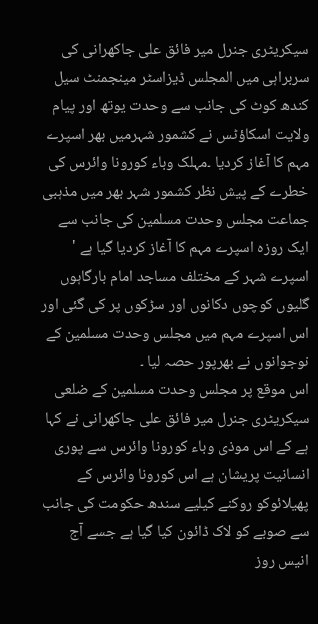سیکریٹری جنرل میر فائق علی جاکھرانی کی سربراہی میں المجلس ڈیزاسٹر مینجمنٹ سیل کندھ کوٹ کی جانب سے وحدت یوتھ اور پیام ولایت اسکاؤٹس نے کشمور شہرمیں بھر اسپرے مہم کا آغاز کردیا ۔مہلک وباء کورونا وائرس کی خطرے کے پیش نظر کشمور شہر بھر میں مذہبی جماعت مجلس وحدت مسلمین کی جانب سے ایک روزہ اسپرے مہم کا آغاز کردیا گیا ہے ' اسپرے شہر کے مختلف مساجد امام بارگاہوں گلیوں کوچوں دکانوں اور سڑکوں پر کی گئی اور اس اسپرے مہم میں مجلس وحدت مسلمین کے نوجوانوں نے بھرپور حصہ لیا ۔
اس موقع پر مجلس وحدت مسلمین کے ضلعی سیکریٹری جنرل میر فائق علی جاکھرانی نے کہا ہے کے اس موذی وباء کورونا وائرس سے پوری انسانیت پریشان ہے اس کورونا وائرس کے پھیلائوکو روکنے کیلیے سندھ حکومت کی جانب سے صوبے کو لاک ڈائون کیا گیا ہے جسے آج انیس روز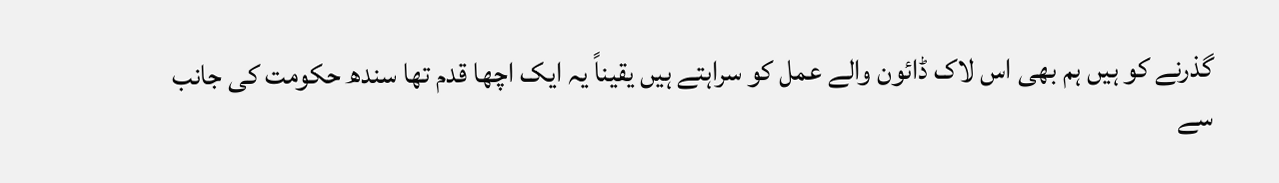گذرنے کو ہیں ہم بھی اس لاک ڈائون والے عمل کو سراہتے ہیں یقیناً یہ ایک اچھا قدم تھا سندھ حکومت کی جانب سے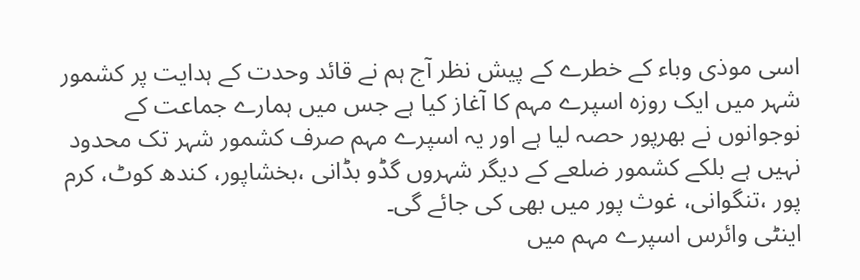اسی موذی وباء کے خطرے کے پیش نظر آج ہم نے قائد وحدت کے ہدایت پر کشمور شہر میں ایک روزہ اسپرے مہم کا آغاز کیا ہے جس میں ہمارے جماعت کے نوجوانوں نے بھرپور حصہ لیا ہے اور یہ اسپرے مہم صرف کشمور شہر تک محدود نہیں ہے بلکے کشمور ضلعے کے دیگر شہروں گڈو بڈانی ،بخشاپور، کندھ کوٹ، کرم پور ،تنگوانی، غوث پور میں بھی کی جائے گی۔
اینٹی وائرس اسپرے مہم میں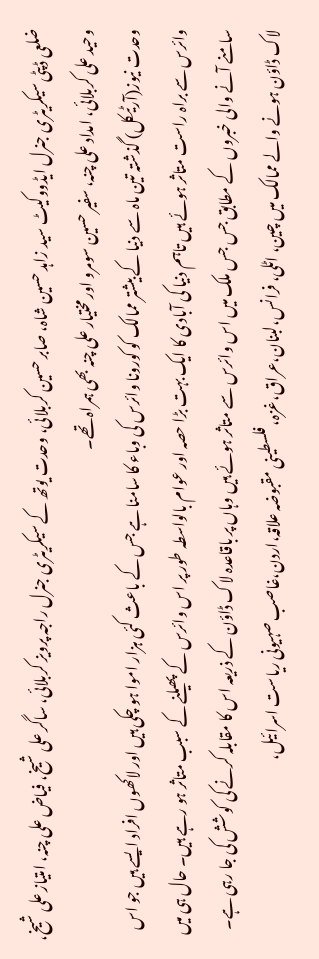ضلعی ڈپٹی سیکریٹری جنرل ایڈووکیٹ سید زاہد حسین شاہ، صابر حسین کربلائی، وحدت یوتھ کے سیکریٹری جنرل راجہ پرویز کربلائی، ساگر علی شیخ، فیاض علی چنہ، امتیاز علی شیخ، وحید علی کربلائی، امداد علی چنہ، سفیر حسین سومرو اور مختیار علی چنہ بھی ہمراہ تھے۔
وحدت نیوز(آرٹیکل) گذشتہ تین ماہ سے دنیا کے بیشتر ممالک کو کورونا وائرس کی وباء کا سامنا ہے جس کے باعث کئی ہزار اموا ہو چکی ہیں اور لاکھوں افراد ایسے ہیں جو اس وائرس سے براہ راست متاثر ہوئے ہیں تاہم دنیا کی آبادی کا ایک بہت بڑا حصہ اور عوام بالواسطہ طور پر اس وائرس کے پھیلنے کے سبب متاثر ہو رہے ہیں۔ حال ہی میں سامنے آنے والی خبروں کے مطابق جس جس ملک میں اس وائرس سے متاثر ہوئے ہیں وہاں پر باقاعدہ لاک ڈاؤن کے ذریعہ اس کا مقابلہ کرنے کی کوشش کی جا رہی ہے۔
لاک ڈاؤن ہونے والے ممالک میں چین، اٹلی، فرانس،لبنان،عراق،غزہ، فلسطینی مقبوضہ علاقہ،اردن،غاصب صہیونی ریاست اسرائیل،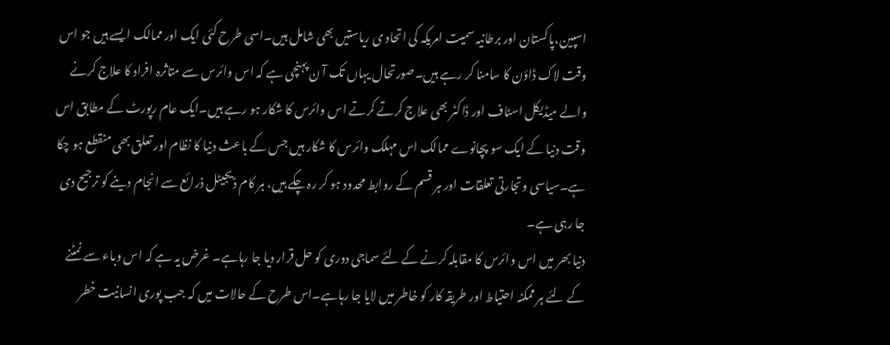اسپین،پاکستان اور برطانیہ سمیت امریکہ کی اتحاد ی ریاستیں بھی شامل ہیں۔اسی طرح کئی ایک اور ممالک ایسے ہیں جو اس وقت لاک ڈاؤن کا سامنا کر رہے ہیں۔صورتحال یہاں تک آ ن پہنچی ہے کہ اس وائرس سے متاثرہ افراد کا علاج کرنے والے میڈیکل اسٹاف اور ڈاکٹر بھی علاج کرتے کرتے اس وائرس کا شکار ہو رہے ہیں۔ایک عام رپورٹ کے مطابق اس وقت دنیا کے ایک سو پچانوے ممالک اس مہلک وائرس کا شکار ہیں جس کے باعث دنیا کا نظام اور تعلق بھی منقطع ہو چکا ہے۔سیاسی وتجارتی تعلقات اور ہر قسم کے روابط محدود ہو کر رہ چکے ہیں، ہر کام ڈیجیٹل ذرائع سے انجام دینے کو ترجیح دی جا رہی ہے۔
دنیا بھر میں اس وائرس کا مقابلہ کرنے کے لئے سماجی دوری کو حل قرار دیا جا رہاہے۔ غرض یہ ہے کہ اس وباء سے نمٹنے کے لئے ہر ممکنہ احتیاط اور طریقہ کار کو خاطر میں لایا جا رہاہے۔اس طرح کے حالات میں کہ جب پوری انسانیت خطر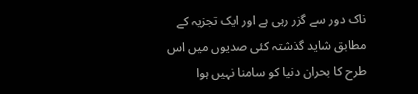ناک دور سے گزر رہی ہے اور ایک تجزیہ کے مطابق شاید گذشتہ کئی صدیوں میں اس طرح کا بحران دنیا کو سامنا نہیں ہوا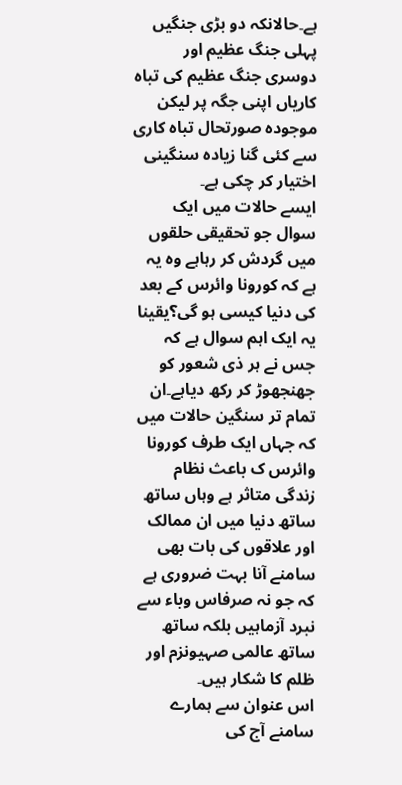ہے۔حالانکہ دو بڑی جنگیں پہلی جنگ عظیم اور دوسری جنگ عظیم کی تباہ کاریاں اپنی جگہ پر لیکن موجودہ صورتحال تباہ کاری سے کئی گنا زیادہ سنگینی اختیار کر چکی ہے۔
ایسے حالات میں ایک سوال جو تحقیقی حلقوں میں گردش کر رہاہے وہ یہ ہے کہ کورونا وائرس کے بعد کی دنیا کیسی ہو گی؟یقینا یہ ایک اہم سوال ہے کہ جس نے ہر ذی شعور کو جھنجھوڑ کر رکھ دیاہے۔ان تمام تر سنگین حالات میں کہ جہاں ایک طرف کورونا وائرس ک باعث نظام زندگی متاثر ہے وہاں ساتھ ساتھ دنیا میں ان ممالک اور علاقوں کی بات بھی سامنے آنا بہت ضروری ہے کہ جو نہ صرفاس وباء سے نبرد آزماہیں بلکہ ساتھ ساتھ عالمی صہیونزم اور ظلم کا شکار ہیں۔
اس عنوان سے ہمارے سامنے آج کی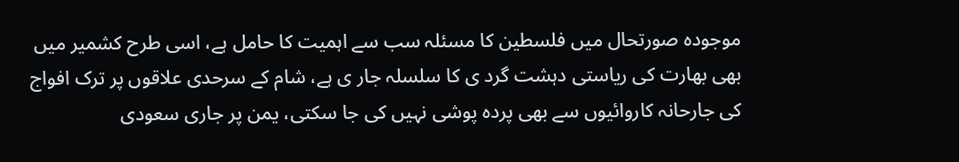موجودہ صورتحال میں فلسطین کا مسئلہ سب سے اہمیت کا حامل ہے، اسی طرح کشمیر میں بھی بھارت کی ریاستی دہشت گرد ی کا سلسلہ جار ی ہے، شام کے سرحدی علاقوں پر ترک افواج کی جارحانہ کاروائیوں سے بھی پردہ پوشی نہیں کی جا سکتی، یمن پر جاری سعودی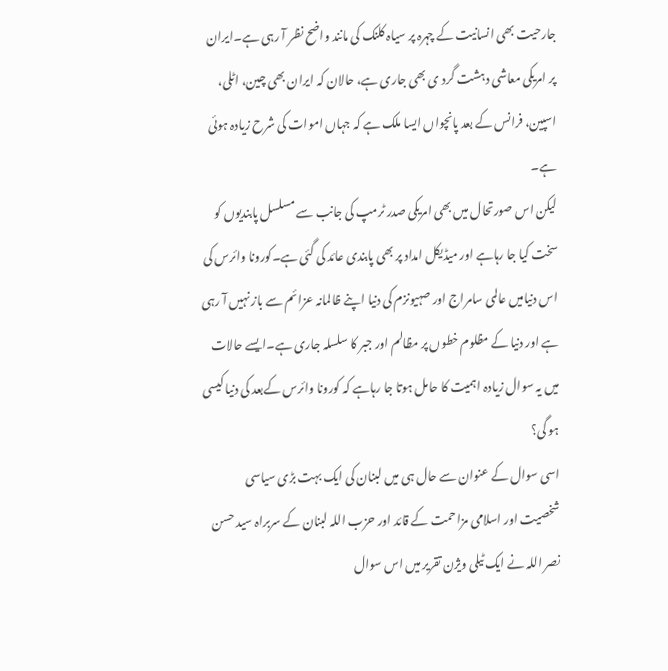جارحیت بھی انسانیت کے چہرہ پر سیاہ کلنک کی مانند واضح نظر آ رہی ہے۔ایران پر امریکی معاشی دہشت گرد ی بھی جاری ہے، حالان کہ ایران بھی چین، اٹلی، اسپین، فرانس کے بعد پانچواں ایسا ملک ہے کہ جہاں اموات کی شرح زیادہ ہوئی ہے۔
لیکن اس صورتحال میں بھی امریکی صدر ٹرمپ کی جانب سے مسلسل پابندیوں کو سخت کیا جا رہاہے اور میڈیکل امداد پر بھی پابندی عائد کی گئی ہے۔کورونا وائرس کی اس دنیامیں عالمی سامراج اور صہیونزم کی دنیا اپنے ظالمانہ عزائم سے باز نہیں آ رہی ہے اور دنیا کے مظلوم خطوں پر مظالم اور جبر کا سلسلہ جاری ہے۔ایسے حالات میں یہ سوال زیادہ اہمیت کا حامل ہوتا جا رہاہے کہ کورونا وائرس کےبعد کی دنیا کیسی ہو گی؟
اسی سوال کے عنوان سے حال ہی میں لبنان کی ایک بہت بڑی سیاسی شخصیت اور اسلامی مزاحمت کے قائد اور حزب اللہ لبنان کے سربراہ سید حسن نصر اللہ نے ایک ٹیلی ویژن تقریر میں اس سوال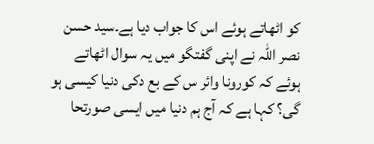کو اٹھاتے ہوئے اس کا جواب دیا ہے۔سید حسن نصر اللہ نے اپنی گفتگو میں یہ سوال اٹھاتے ہوئے کہ کورونا وائر س کے بع دکی دنیا کیسی ہو گی؟ کہا ہے کہ آج ہم دنیا میں ایسی صورتحا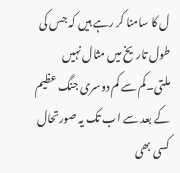ل کا سامنا کر رہے ہیں کہ جس کی طول تاریخ میں مثال نہیں ملتی۔کم سے کم دوسری جنگ عظیم کے بعد سے اب تک یہ صورتحال کسی بھی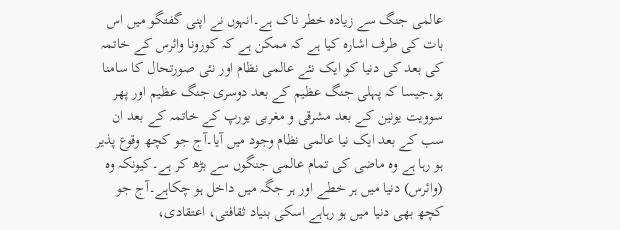عالمی جنگ سے زیادہ خطر ناک ہے۔انہوں نے اپنی گفتگو میں اس بات کی طرف اشارہ کیا ہے کہ ممکن ہے کہ کورونا وائرس کے خاتمہ کی بعد کی دنیا کو ایک نئے عالمی نظام اور نئی صورتحال کا سامنا ہو۔جیسا کہ پہلی جنگ عظیم کے بعد دوسری جنگ عظیم اور پھر سوویت یونین کے بعد مشرقی و مغربی یورپ کے خاتمہ کے بعد ان سب کے بعد ایک نیا عالمی نظام وجود میں آیا۔آج جو کچھ وقوع پذیر ہو رہا ہے وہ ماضی کی تمام عالمی جنگوں سے بڑھ کر ہے۔کیونکہ وہ (وائرس) دنیا میں ہر خطے اور ہر جگہ میں داخل ہو چکاہے۔آج جو کچھ بھی دنیا میں ہو رہاہے اسکی بنیاد ثقافتی، اعتقادی،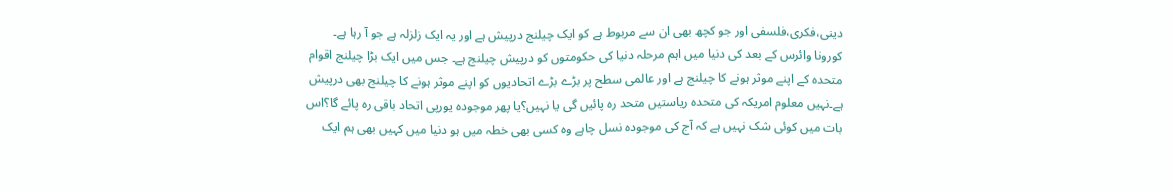دینی،فکری،فلسفی اور جو کچھ بھی ان سے مربوط ہے کو ایک چیلنج درپیش ہے اور یہ ایک زلزلہ ہے جو آ رہا ہے۔
کورونا وائرس کے بعد کی دنیا میں اہم مرحلہ دنیا کی حکومتوں کو درپیش چیلنج ہے۔ جس میں ایک بڑا چیلنج اقوام متحدہ کے اپنے موثر ہونے کا چیلنج ہے اور عالمی سطح پر بڑے بڑے اتحادیوں کو اپنے موثر ہونے کا چیلنج بھی درپیش ہے۔نہیں معلوم امریکہ کی متحدہ ریاستیں متحد رہ پائیں گی یا نہیں؟یا پھر موجودہ یورپی اتحاد باقی رہ پائے گا؟اس بات میں کوئی شک نہیں ہے کہ آج کی موجودہ نسل چاہے وہ کسی بھی خطہ میں ہو دنیا میں کہیں بھی ہم ایک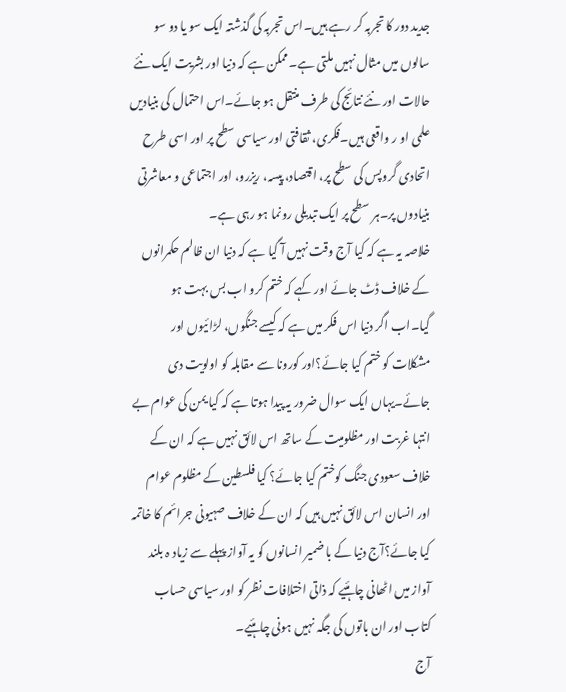جدید دور کا تجربہ کر رہے ہیں۔اس تجربہ کی گذشتہ ایک سو یا دو سو سالوں میں مثال نہیں ملتی ہے۔ممکن ہے کہ دنیا اور بشریت ایک نئے حالات اور نئے نتائج کی طرف منتقل ہو جائے۔اس احتمال کی بنیادیں علمی او ر واقعی ہیں۔فکری، ثقافتی اور سیاسی سطح پر اور اسی طرح اتحادی گروپس کی سطح پر، اقتصاد، پیسہ، ریزرو، اور اجتماعی و معاشرتی بنیادوں پر۔ہر سطح پر ایک تبدیلی رونما ہو رہی ہے۔
خلاصہ یہ ہے کہ کیا آج وقت نہیں آ گیا ہے کہ دنیا ان ظالم حکمرانوں کے خلاف ڈٹ جائے اور کہے کہ ختم کرو اب بس بہت ہو گیا۔اب اگر دنیا اس فکر میں ہے کہ کیسے جنگوں، لڑائیوں اور مشکلات کو ختم کیا جائے؟اور کورونا سے مقابلہ کو اولویت دی جائے۔یہاں ایک سوال ضرور یہ پیدا ہوتا ہے کہ کیا یمن کی عوام بے انتہا غربت اور مظلومیت کے ساتھ اس لائق نہیں ہے کہ ان کے خلاف سعودی جنگ کوختم کیا جائے؟ کیا فلسطین کے مظلوم عوام اور انسان اس لائق نہیں ہیں کہ ان کے خلاف صہیونی جرائم کا خاتمہ کیا جائے؟آج دنیا کے با ضمیر انسانوں کو یہ آواز پہلے سے زیاد ہ بلند آواز میں اٹھانی چاہئیے کہ ذاتی اختلافات نظر کو اور سیاسی حساب کتاب اور ان باتوں کی جگہ نہیں ہونی چاہئیے۔
آج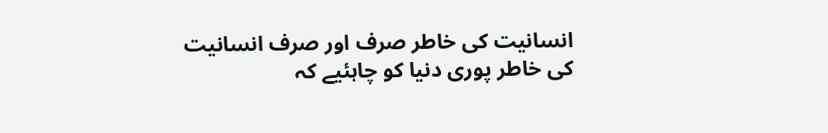انسانیت کی خاطر صرف اور صرف انسانیت کی خاطر پوری دنیا کو چاہئیے کہ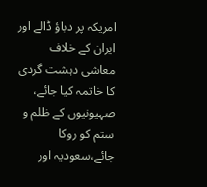امریکہ پر دباؤ ڈالے اور ایران کے خلاف معاشی دہشت گردی کا خاتمہ کیا جائے، صہیونیوں کے ظلم و ستم کو روکا جائے،سعودیہ اور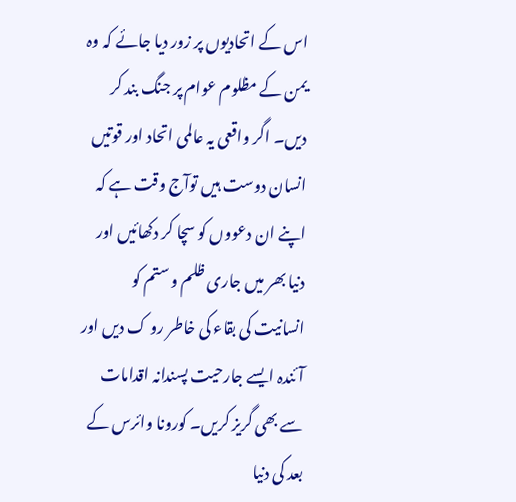اس کے اتحادیوں پر زور دیا جائے کہ وہ یمن کے مظلوم عوام پر جنگ بند کر دیں۔ اگر واقعی یہ عالمی اتحاد اور قوتیں انسان دوست ہیں توآج وقت ہے کہ اپنے ان دعووں کو سچا کر دکھائیں اور دنیا بھر میں جاری ظلم و ستم کو انسانیت کی بقاء کی خاطر رو ک دیں اور آئندہ ایسے جارحیت پسندانہ اقدامات سے بھی گریز کریں۔ کورونا وائرس کے بعد کی دنیا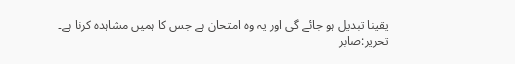یقینا تبدیل ہو جائے گی اور یہ وہ امتحان ہے جس کا ہمیں مشاہدہ کرنا ہے۔
تحریر:صابر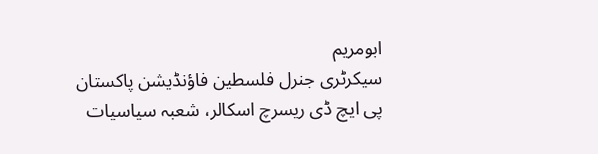ابومریم
سیکرٹری جنرل فلسطین فاؤنڈیشن پاکستان
پی ایچ ڈی ریسرچ اسکالر، شعبہ سیاسیات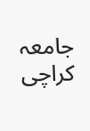جامعہ کراچی